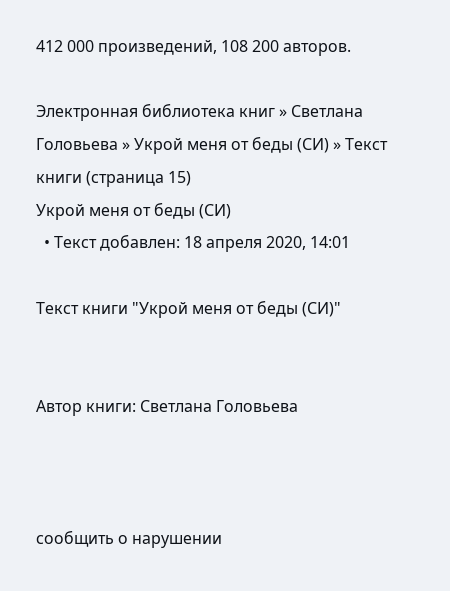412 000 произведений, 108 200 авторов.

Электронная библиотека книг » Светлана Головьева » Укрой меня от беды (СИ) » Текст книги (страница 15)
Укрой меня от беды (СИ)
  • Текст добавлен: 18 апреля 2020, 14:01

Текст книги "Укрой меня от беды (СИ)"


Автор книги: Светлана Головьева



сообщить о нарушении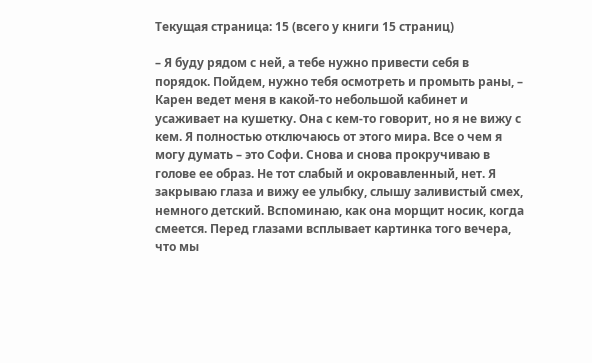Текущая страница: 15 (всего у книги 15 страниц)

– Я буду рядом с ней, а тебе нужно привести себя в порядок. Пойдем, нужно тебя осмотреть и промыть раны, – Карен ведет меня в какой-то небольшой кабинет и усаживает на кушетку. Она с кем-то говорит, но я не вижу с кем. Я полностью отключаюсь от этого мира. Все о чем я могу думать – это Софи. Снова и снова прокручиваю в голове ее образ. Не тот слабый и окровавленный, нет. Я закрываю глаза и вижу ее улыбку, слышу заливистый смех, немного детский. Вспоминаю, как она морщит носик, когда смеется. Перед глазами всплывает картинка того вечера, что мы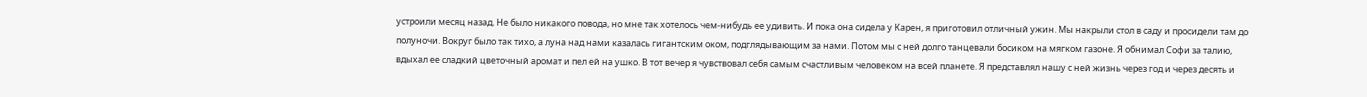устроили месяц назад. Не было никакого повода, но мне так хотелось чем-нибудь ее удивить. И пока она сидела у Карен, я приготовил отличный ужин. Мы накрыли стол в саду и просидели там до полуночи. Вокруг было так тихо, а луна над нами казалась гигантским оком, подглядывающим за нами. Потом мы с ней долго танцевали босиком на мягком газоне. Я обнимал Софи за талию, вдыхал ее сладкий цветочный аромат и пел ей на ушко. В тот вечер я чувствовал себя самым счастливым человеком на всей планете. Я представлял нашу с ней жизнь через год и через десять и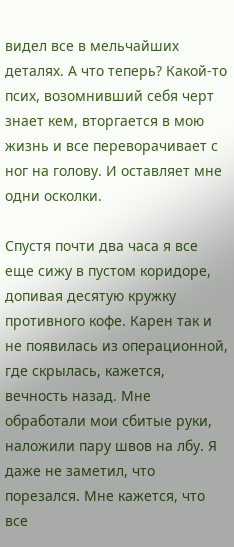видел все в мельчайших деталях. А что теперь? Какой-то псих, возомнивший себя черт знает кем, вторгается в мою жизнь и все переворачивает с ног на голову. И оставляет мне одни осколки.

Спустя почти два часа я все еще сижу в пустом коридоре, допивая десятую кружку противного кофе. Карен так и не появилась из операционной, где скрылась, кажется, вечность назад. Мне обработали мои сбитые руки, наложили пару швов на лбу. Я даже не заметил, что порезался. Мне кажется, что все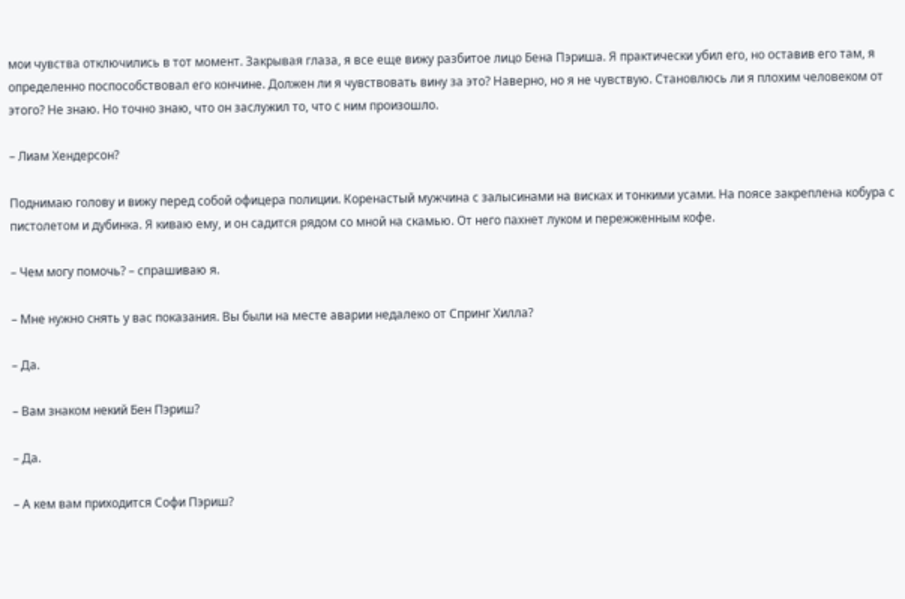мои чувства отключились в тот момент. Закрывая глаза, я все еще вижу разбитое лицо Бена Пэриша. Я практически убил его, но оставив его там, я определенно поспособствовал его кончине. Должен ли я чувствовать вину за это? Наверно, но я не чувствую. Становлюсь ли я плохим человеком от этого? Не знаю. Но точно знаю, что он заслужил то, что с ним произошло.

– Лиам Хендерсон?

Поднимаю голову и вижу перед собой офицера полиции. Коренастый мужчина с залысинами на висках и тонкими усами. На поясе закреплена кобура с пистолетом и дубинка. Я киваю ему, и он садится рядом со мной на скамью. От него пахнет луком и пережженным кофе.

– Чем могу помочь? – спрашиваю я.

– Мне нужно снять у вас показания. Вы были на месте аварии недалеко от Спринг Хилла?

– Да.

– Вам знаком некий Бен Пэриш?

– Да.

– А кем вам приходится Софи Пэриш?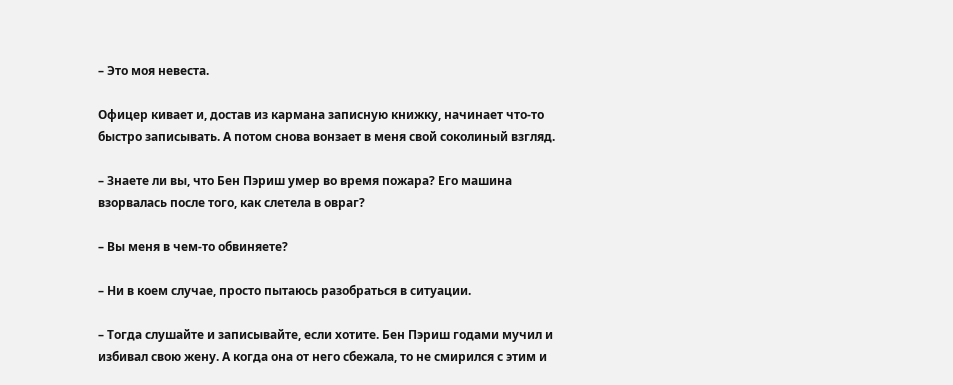– Это моя невеста.

Офицер кивает и, достав из кармана записную книжку, начинает что-то быстро записывать. А потом снова вонзает в меня свой соколиный взгляд.

– Знаете ли вы, что Бен Пэриш умер во время пожара? Его машина взорвалась после того, как слетела в овраг?

– Вы меня в чем-то обвиняете?

– Ни в коем случае, просто пытаюсь разобраться в ситуации.

– Тогда слушайте и записывайте, если хотите. Бен Пэриш годами мучил и избивал свою жену. А когда она от него сбежала, то не смирился с этим и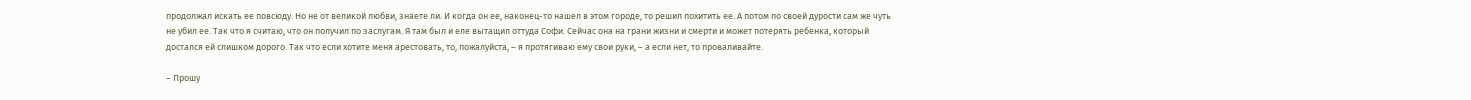продолжал искать ее повсюду. Но не от великой любви, знаете ли. И когда он ее, наконец-то нашел в этом городе, то решил похитить ее. А потом по своей дурости сам же чуть не убил ее. Так что я считаю, что он получил по заслугам. Я там был и еле вытащил оттуда Софи. Сейчас она на грани жизни и смерти и может потерять ребенка, который достался ей слишком дорого. Так что если хотите меня арестовать, то, пожалуйста, – я протягиваю ему свои руки, – а если нет, то проваливайте.

– Прошу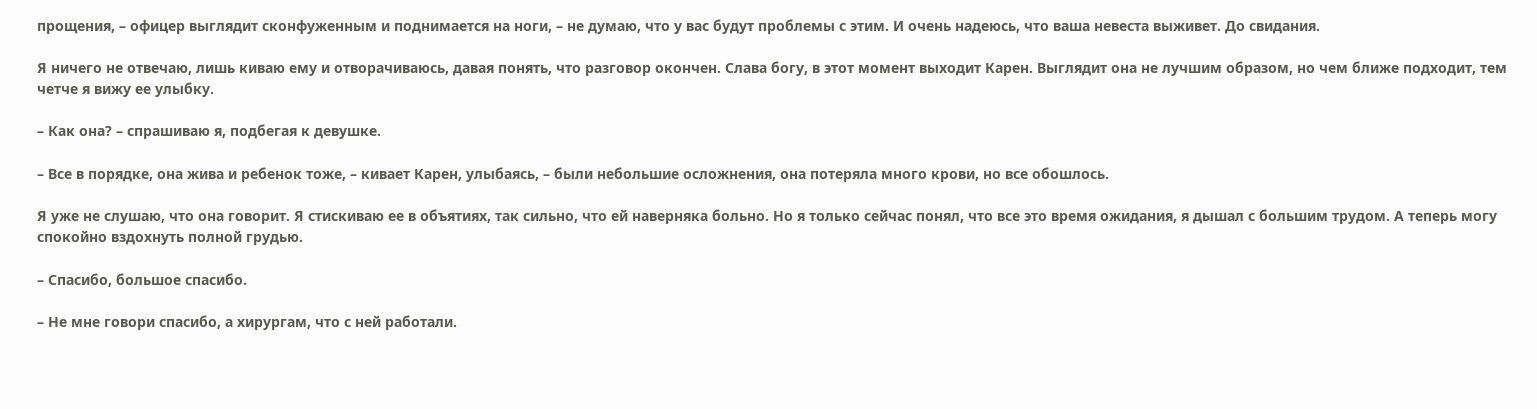прощения, – офицер выглядит сконфуженным и поднимается на ноги, – не думаю, что у вас будут проблемы с этим. И очень надеюсь, что ваша невеста выживет. До свидания.

Я ничего не отвечаю, лишь киваю ему и отворачиваюсь, давая понять, что разговор окончен. Слава богу, в этот момент выходит Карен. Выглядит она не лучшим образом, но чем ближе подходит, тем четче я вижу ее улыбку.

– Как она? – спрашиваю я, подбегая к девушке.

– Все в порядке, она жива и ребенок тоже, – кивает Карен, улыбаясь, – были небольшие осложнения, она потеряла много крови, но все обошлось.

Я уже не слушаю, что она говорит. Я стискиваю ее в объятиях, так сильно, что ей наверняка больно. Но я только сейчас понял, что все это время ожидания, я дышал с большим трудом. А теперь могу спокойно вздохнуть полной грудью.

– Спасибо, большое спасибо.

– Не мне говори спасибо, а хирургам, что с ней работали.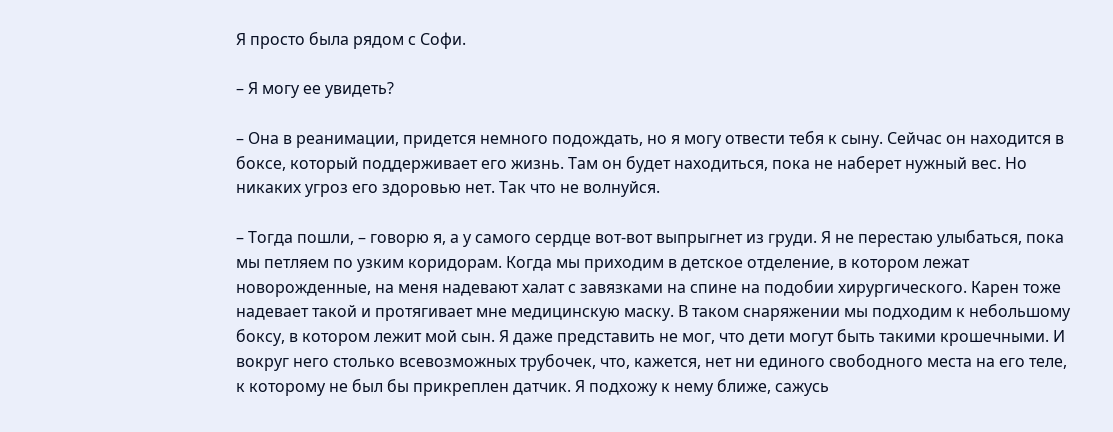Я просто была рядом с Софи.

– Я могу ее увидеть?

– Она в реанимации, придется немного подождать, но я могу отвести тебя к сыну. Сейчас он находится в боксе, который поддерживает его жизнь. Там он будет находиться, пока не наберет нужный вес. Но никаких угроз его здоровью нет. Так что не волнуйся.

– Тогда пошли, – говорю я, а у самого сердце вот-вот выпрыгнет из груди. Я не перестаю улыбаться, пока мы петляем по узким коридорам. Когда мы приходим в детское отделение, в котором лежат новорожденные, на меня надевают халат с завязками на спине на подобии хирургического. Карен тоже надевает такой и протягивает мне медицинскую маску. В таком снаряжении мы подходим к небольшому боксу, в котором лежит мой сын. Я даже представить не мог, что дети могут быть такими крошечными. И вокруг него столько всевозможных трубочек, что, кажется, нет ни единого свободного места на его теле, к которому не был бы прикреплен датчик. Я подхожу к нему ближе, сажусь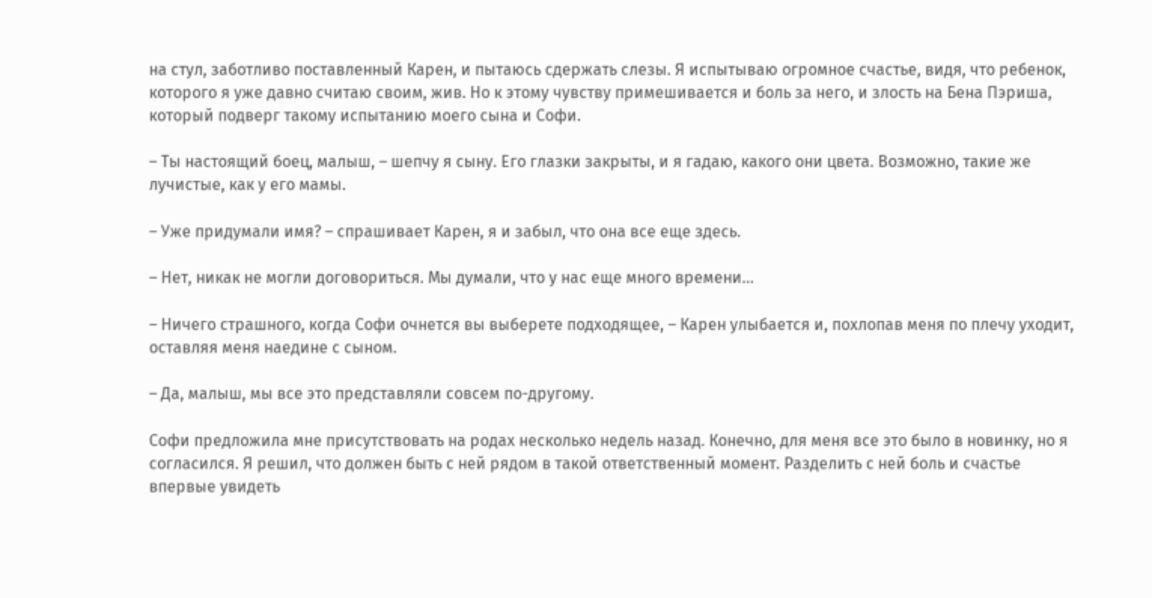на стул, заботливо поставленный Карен, и пытаюсь сдержать слезы. Я испытываю огромное счастье, видя, что ребенок, которого я уже давно считаю своим, жив. Но к этому чувству примешивается и боль за него, и злость на Бена Пэриша, который подверг такому испытанию моего сына и Софи.

– Ты настоящий боец, малыш, – шепчу я сыну. Его глазки закрыты, и я гадаю, какого они цвета. Возможно, такие же лучистые, как у его мамы.

– Уже придумали имя? – спрашивает Карен, я и забыл, что она все еще здесь.

– Нет, никак не могли договориться. Мы думали, что у нас еще много времени…

– Ничего страшного, когда Софи очнется вы выберете подходящее, – Карен улыбается и, похлопав меня по плечу уходит, оставляя меня наедине с сыном.

– Да, малыш, мы все это представляли совсем по-другому.

Софи предложила мне присутствовать на родах несколько недель назад. Конечно, для меня все это было в новинку, но я согласился. Я решил, что должен быть с ней рядом в такой ответственный момент. Разделить с ней боль и счастье впервые увидеть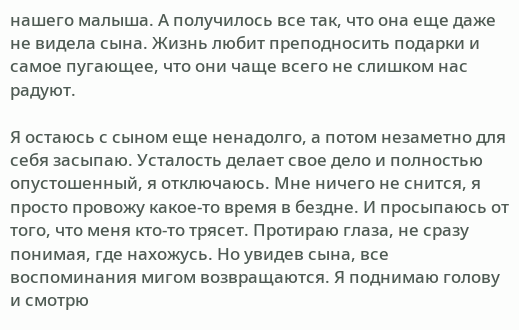нашего малыша. А получилось все так, что она еще даже не видела сына. Жизнь любит преподносить подарки и самое пугающее, что они чаще всего не слишком нас радуют.

Я остаюсь с сыном еще ненадолго, а потом незаметно для себя засыпаю. Усталость делает свое дело и полностью опустошенный, я отключаюсь. Мне ничего не снится, я просто провожу какое-то время в бездне. И просыпаюсь от того, что меня кто-то трясет. Протираю глаза, не сразу понимая, где нахожусь. Но увидев сына, все воспоминания мигом возвращаются. Я поднимаю голову и смотрю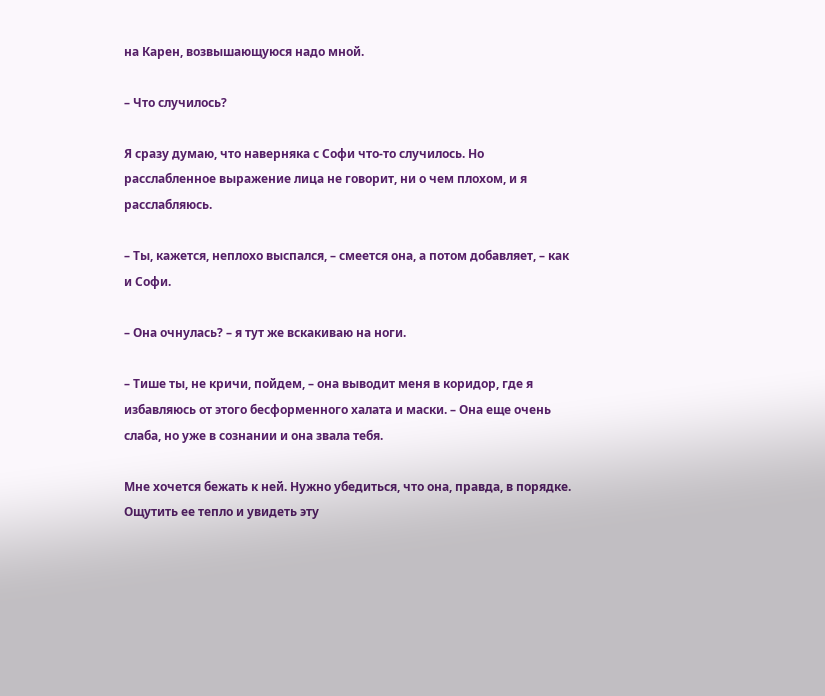на Карен, возвышающуюся надо мной.

– Что случилось?

Я сразу думаю, что наверняка с Софи что-то случилось. Но расслабленное выражение лица не говорит, ни о чем плохом, и я расслабляюсь.

– Ты, кажется, неплохо выспался, – смеется она, а потом добавляет, – как и Софи.

– Она очнулась? – я тут же вскакиваю на ноги.

– Тише ты, не кричи, пойдем, – она выводит меня в коридор, где я избавляюсь от этого бесформенного халата и маски. – Она еще очень слаба, но уже в сознании и она звала тебя.

Мне хочется бежать к ней. Нужно убедиться, что она, правда, в порядке. Ощутить ее тепло и увидеть эту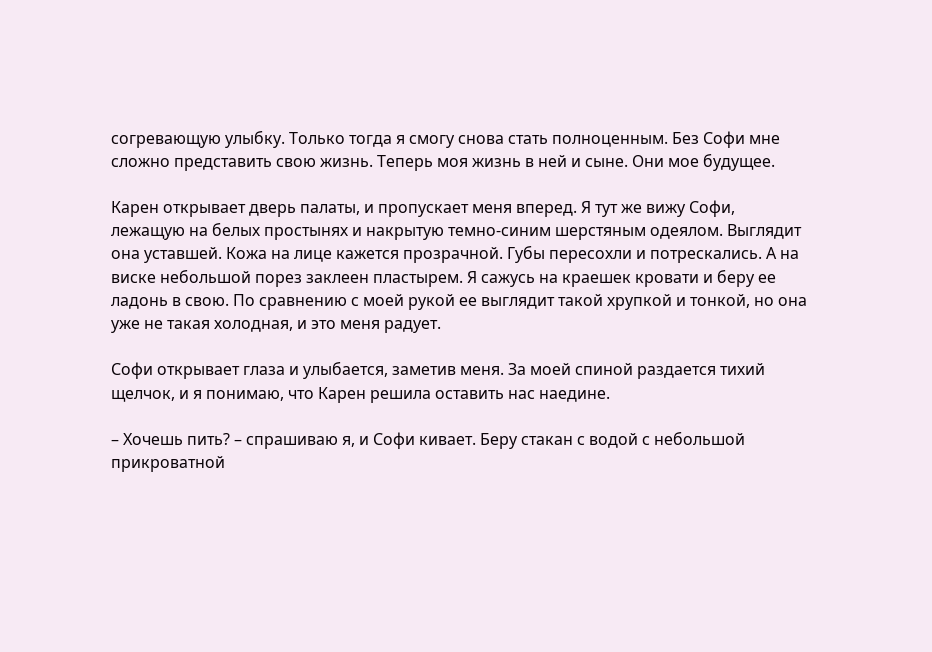согревающую улыбку. Только тогда я смогу снова стать полноценным. Без Софи мне сложно представить свою жизнь. Теперь моя жизнь в ней и сыне. Они мое будущее.

Карен открывает дверь палаты, и пропускает меня вперед. Я тут же вижу Софи, лежащую на белых простынях и накрытую темно-синим шерстяным одеялом. Выглядит она уставшей. Кожа на лице кажется прозрачной. Губы пересохли и потрескались. А на виске небольшой порез заклеен пластырем. Я сажусь на краешек кровати и беру ее ладонь в свою. По сравнению с моей рукой ее выглядит такой хрупкой и тонкой, но она уже не такая холодная, и это меня радует.

Софи открывает глаза и улыбается, заметив меня. За моей спиной раздается тихий щелчок, и я понимаю, что Карен решила оставить нас наедине.

– Хочешь пить? – спрашиваю я, и Софи кивает. Беру стакан с водой с небольшой прикроватной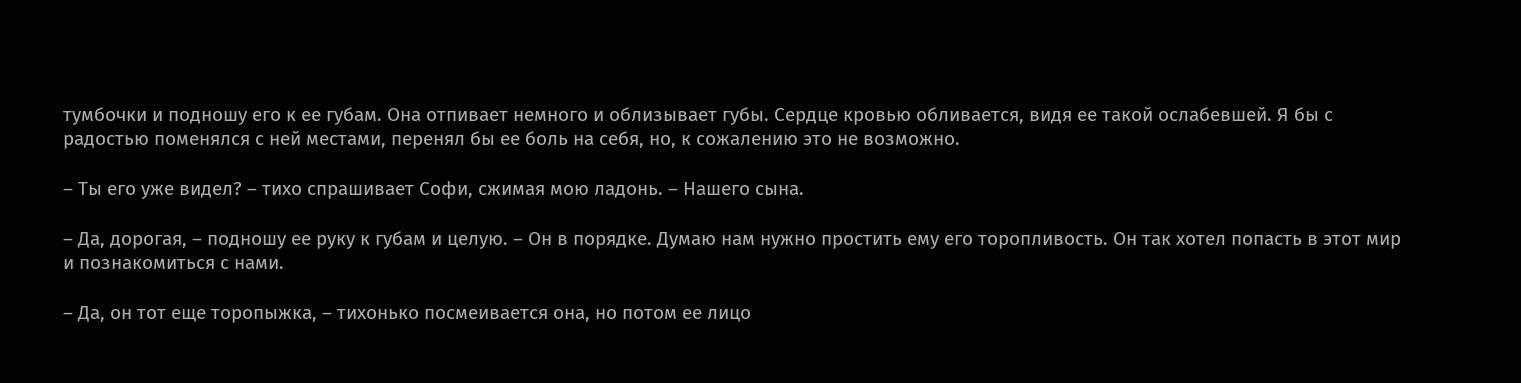тумбочки и подношу его к ее губам. Она отпивает немного и облизывает губы. Сердце кровью обливается, видя ее такой ослабевшей. Я бы с радостью поменялся с ней местами, перенял бы ее боль на себя, но, к сожалению это не возможно.

– Ты его уже видел? – тихо спрашивает Софи, сжимая мою ладонь. – Нашего сына.

– Да, дорогая, – подношу ее руку к губам и целую. – Он в порядке. Думаю нам нужно простить ему его торопливость. Он так хотел попасть в этот мир и познакомиться с нами.

– Да, он тот еще торопыжка, – тихонько посмеивается она, но потом ее лицо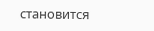становится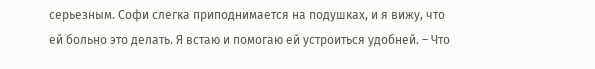серьезным. Софи слегка приподнимается на подушках, и я вижу, что ей больно это делать. Я встаю и помогаю ей устроиться удобней. – Что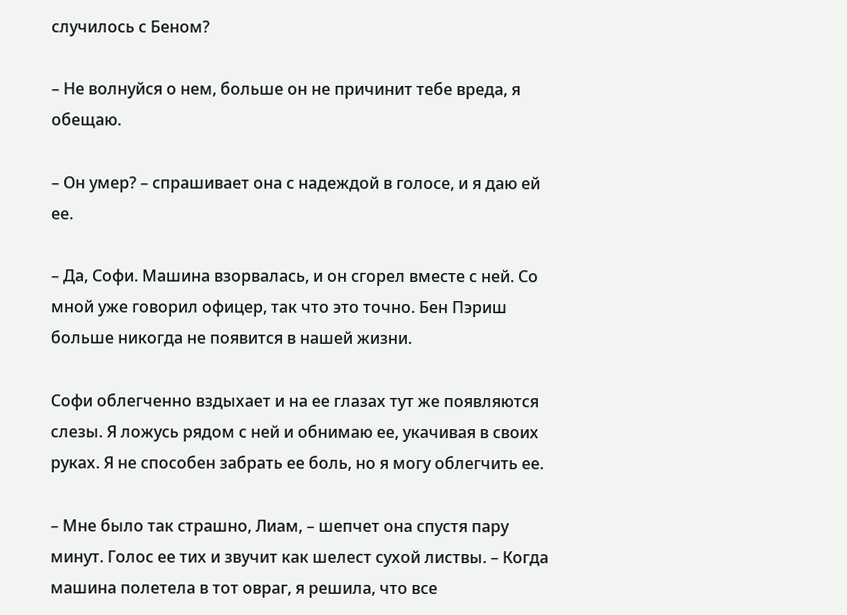случилось с Беном?

– Не волнуйся о нем, больше он не причинит тебе вреда, я обещаю.

– Он умер? – спрашивает она с надеждой в голосе, и я даю ей ее.

– Да, Софи. Машина взорвалась, и он сгорел вместе с ней. Со мной уже говорил офицер, так что это точно. Бен Пэриш больше никогда не появится в нашей жизни.

Софи облегченно вздыхает и на ее глазах тут же появляются слезы. Я ложусь рядом с ней и обнимаю ее, укачивая в своих руках. Я не способен забрать ее боль, но я могу облегчить ее.

– Мне было так страшно, Лиам, – шепчет она спустя пару минут. Голос ее тих и звучит как шелест сухой листвы. – Когда машина полетела в тот овраг, я решила, что все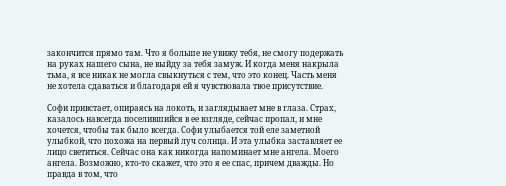закончится прямо там. Что я больше не увижу тебя, не смогу подержать на руках нашего сына, не выйду за тебя замуж. И когда меня накрыла тьма, я все никак не могла свыкнуться с тем, что это конец. Часть меня не хотела сдаваться и благодаря ей я чувствовала твое присутствие.

Софи привстает, опираясь на локоть, и заглядывает мне в глаза. Страх, казалось навсегда поселившийся в ее взгляде, сейчас пропал, и мне хочется, чтобы так было всегда. Софи улыбается той еле заметной улыбкой, что похожа на первый луч солнца. И эта улыбка заставляет ее лицо светиться. Сейчас она как никогда напоминает мне ангела. Моего ангела. Возможно, кто-то скажет, что это я ее спас, причем дважды. Но правда в том, что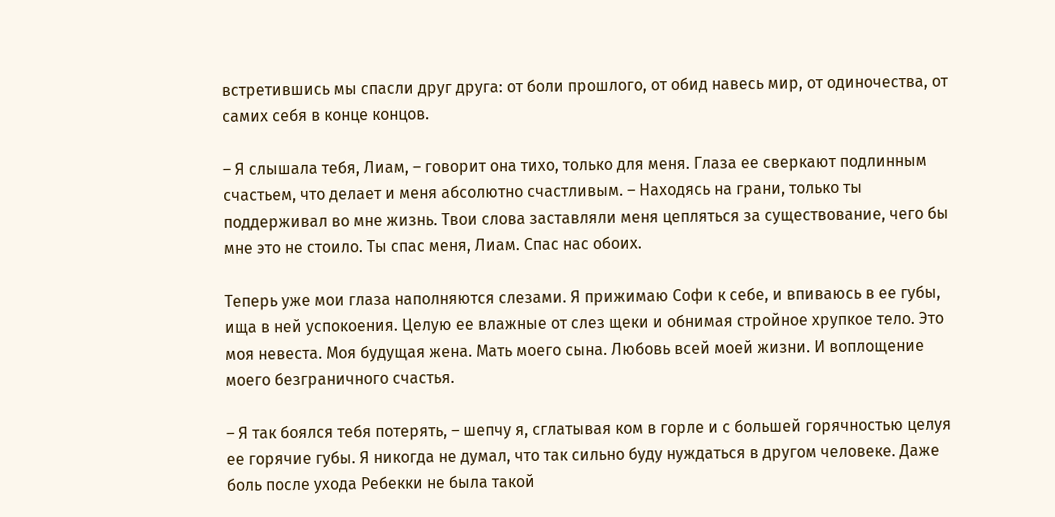встретившись мы спасли друг друга: от боли прошлого, от обид навесь мир, от одиночества, от самих себя в конце концов.

– Я слышала тебя, Лиам, – говорит она тихо, только для меня. Глаза ее сверкают подлинным счастьем, что делает и меня абсолютно счастливым. – Находясь на грани, только ты поддерживал во мне жизнь. Твои слова заставляли меня цепляться за существование, чего бы мне это не стоило. Ты спас меня, Лиам. Спас нас обоих.

Теперь уже мои глаза наполняются слезами. Я прижимаю Софи к себе, и впиваюсь в ее губы, ища в ней успокоения. Целую ее влажные от слез щеки и обнимая стройное хрупкое тело. Это моя невеста. Моя будущая жена. Мать моего сына. Любовь всей моей жизни. И воплощение моего безграничного счастья.

– Я так боялся тебя потерять, – шепчу я, сглатывая ком в горле и с большей горячностью целуя ее горячие губы. Я никогда не думал, что так сильно буду нуждаться в другом человеке. Даже боль после ухода Ребекки не была такой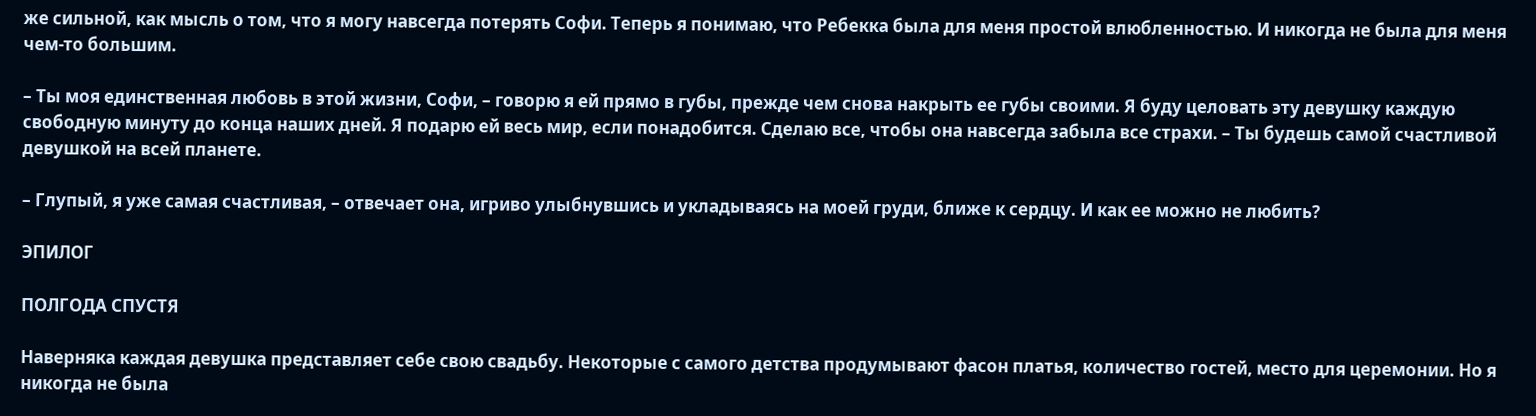же сильной, как мысль о том, что я могу навсегда потерять Софи. Теперь я понимаю, что Ребекка была для меня простой влюбленностью. И никогда не была для меня чем-то большим.

– Ты моя единственная любовь в этой жизни, Софи, – говорю я ей прямо в губы, прежде чем снова накрыть ее губы своими. Я буду целовать эту девушку каждую свободную минуту до конца наших дней. Я подарю ей весь мир, если понадобится. Сделаю все, чтобы она навсегда забыла все страхи. – Ты будешь самой счастливой девушкой на всей планете.

– Глупый, я уже самая счастливая, – отвечает она, игриво улыбнувшись и укладываясь на моей груди, ближе к сердцу. И как ее можно не любить?

ЭПИЛОГ

ПОЛГОДА СПУСТЯ

Наверняка каждая девушка представляет себе свою свадьбу. Некоторые с самого детства продумывают фасон платья, количество гостей, место для церемонии. Но я никогда не была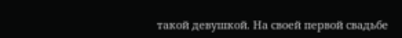такой девушкой. На своей первой свадьбе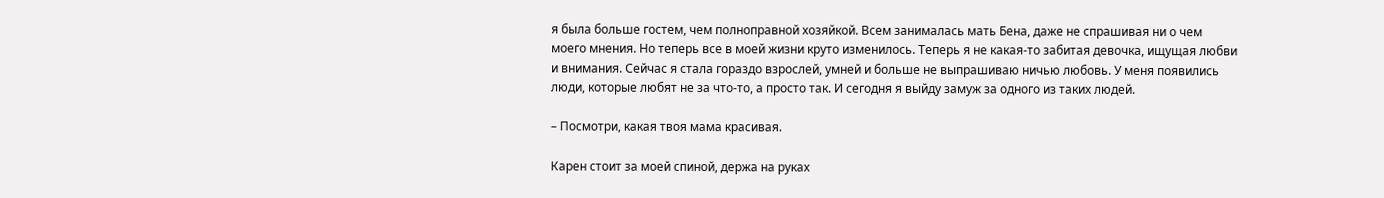я была больше гостем, чем полноправной хозяйкой. Всем занималась мать Бена, даже не спрашивая ни о чем моего мнения. Но теперь все в моей жизни круто изменилось. Теперь я не какая-то забитая девочка, ищущая любви и внимания. Сейчас я стала гораздо взрослей, умней и больше не выпрашиваю ничью любовь. У меня появились люди, которые любят не за что-то, а просто так. И сегодня я выйду замуж за одного из таких людей.

– Посмотри, какая твоя мама красивая.

Карен стоит за моей спиной, держа на руках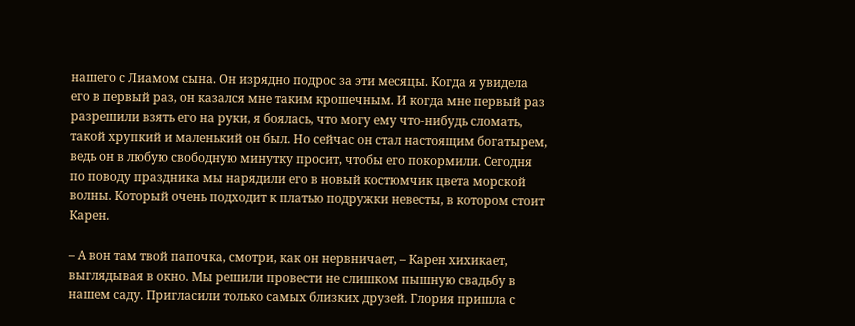нашего с Лиамом сына. Он изрядно подрос за эти месяцы. Когда я увидела его в первый раз, он казался мне таким крошечным. И когда мне первый раз разрешили взять его на руки, я боялась, что могу ему что-нибудь сломать, такой хрупкий и маленький он был. Но сейчас он стал настоящим богатырем, ведь он в любую свободную минутку просит, чтобы его покормили. Сегодня по поводу праздника мы нарядили его в новый костюмчик цвета морской волны. Который очень подходит к платью подружки невесты, в котором стоит Карен.

– А вон там твой папочка, смотри, как он нервничает, – Карен хихикает, выглядывая в окно. Мы решили провести не слишком пышную свадьбу в нашем саду. Пригласили только самых близких друзей. Глория пришла с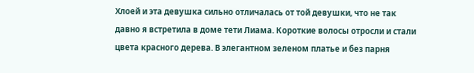Хлоей и эта девушка сильно отличалась от той девушки, что не так давно я встретила в доме тети Лиама. Короткие волосы отросли и стали цвета красного дерева. В элегантном зеленом платье и без парня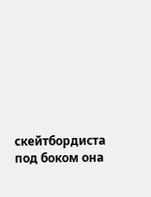скейтбордиста под боком она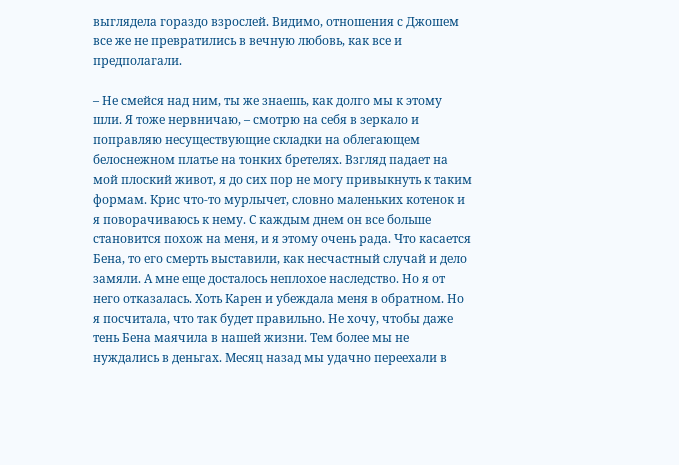выглядела гораздо взрослей. Видимо, отношения с Джошем все же не превратились в вечную любовь, как все и предполагали.

– Не смейся над ним, ты же знаешь, как долго мы к этому шли. Я тоже нервничаю, – смотрю на себя в зеркало и поправляю несуществующие складки на облегающем белоснежном платье на тонких бретелях. Взгляд падает на мой плоский живот, я до сих пор не могу привыкнуть к таким формам. Крис что-то мурлычет, словно маленьких котенок и я поворачиваюсь к нему. С каждым днем он все больше становится похож на меня, и я этому очень рада. Что касается Бена, то его смерть выставили, как несчастный случай и дело замяли. А мне еще досталось неплохое наследство. Но я от него отказалась. Хоть Карен и убеждала меня в обратном. Но я посчитала, что так будет правильно. Не хочу, чтобы даже тень Бена маячила в нашей жизни. Тем более мы не нуждались в деньгах. Месяц назад мы удачно переехали в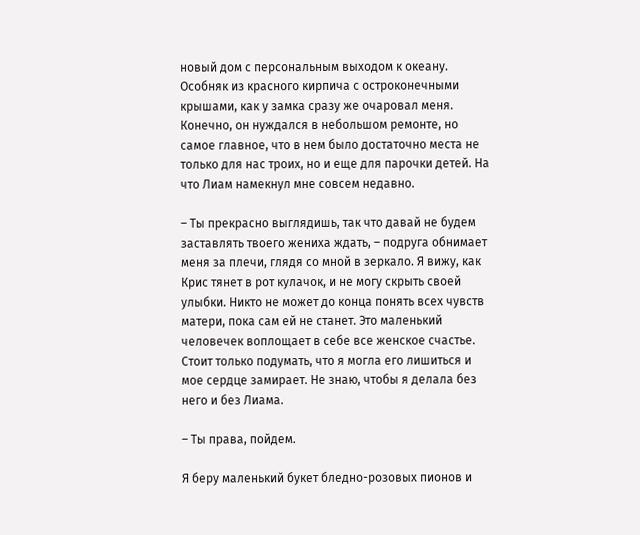новый дом с персональным выходом к океану. Особняк из красного кирпича с остроконечными крышами, как у замка сразу же очаровал меня. Конечно, он нуждался в небольшом ремонте, но самое главное, что в нем было достаточно места не только для нас троих, но и еще для парочки детей. На что Лиам намекнул мне совсем недавно.

– Ты прекрасно выглядишь, так что давай не будем заставлять твоего жениха ждать, – подруга обнимает меня за плечи, глядя со мной в зеркало. Я вижу, как Крис тянет в рот кулачок, и не могу скрыть своей улыбки. Никто не может до конца понять всех чувств матери, пока сам ей не станет. Это маленький человечек воплощает в себе все женское счастье. Стоит только подумать, что я могла его лишиться и мое сердце замирает. Не знаю, чтобы я делала без него и без Лиама.

– Ты права, пойдем.

Я беру маленький букет бледно-розовых пионов и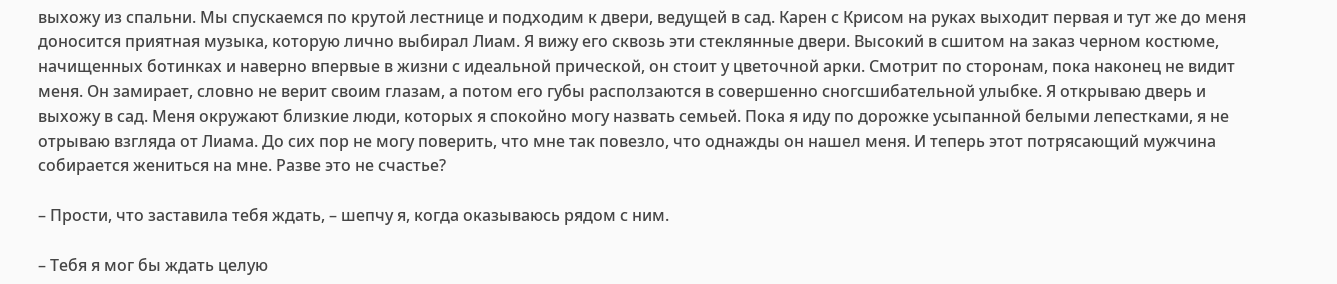выхожу из спальни. Мы спускаемся по крутой лестнице и подходим к двери, ведущей в сад. Карен с Крисом на руках выходит первая и тут же до меня доносится приятная музыка, которую лично выбирал Лиам. Я вижу его сквозь эти стеклянные двери. Высокий в сшитом на заказ черном костюме, начищенных ботинках и наверно впервые в жизни с идеальной прической, он стоит у цветочной арки. Смотрит по сторонам, пока наконец не видит меня. Он замирает, словно не верит своим глазам, а потом его губы расползаются в совершенно сногсшибательной улыбке. Я открываю дверь и выхожу в сад. Меня окружают близкие люди, которых я спокойно могу назвать семьей. Пока я иду по дорожке усыпанной белыми лепестками, я не отрываю взгляда от Лиама. До сих пор не могу поверить, что мне так повезло, что однажды он нашел меня. И теперь этот потрясающий мужчина собирается жениться на мне. Разве это не счастье?

– Прости, что заставила тебя ждать, – шепчу я, когда оказываюсь рядом с ним.

– Тебя я мог бы ждать целую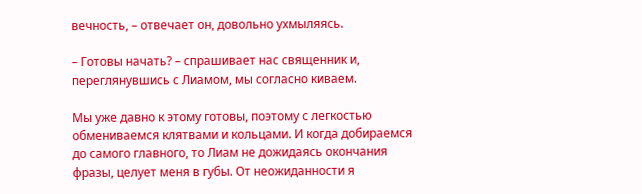вечность, – отвечает он, довольно ухмыляясь.

– Готовы начать? – спрашивает нас священник и, переглянувшись с Лиамом, мы согласно киваем.

Мы уже давно к этому готовы, поэтому с легкостью обмениваемся клятвами и кольцами. И когда добираемся до самого главного, то Лиам не дожидаясь окончания фразы, целует меня в губы. От неожиданности я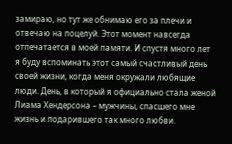замираю, но тут же обнимаю его за плечи и отвечаю на поцелуй. Этот момент навсегда отпечатается в моей памяти. И спустя много лет я буду вспоминать этот самый счастливый день своей жизни, когда меня окружали любящие люди. День, в который я официально стала женой Лиама Хендерсона – мужчины, спасшего мне жизнь и подарившего так много любви.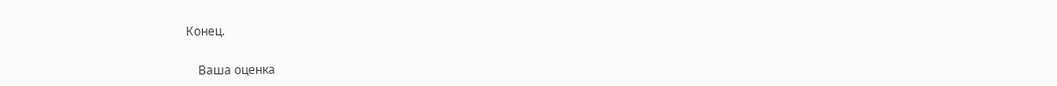Конец.


    Ваша оценка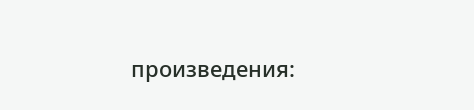произведения: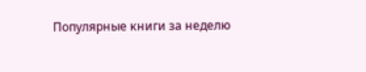Популярные книги за неделю